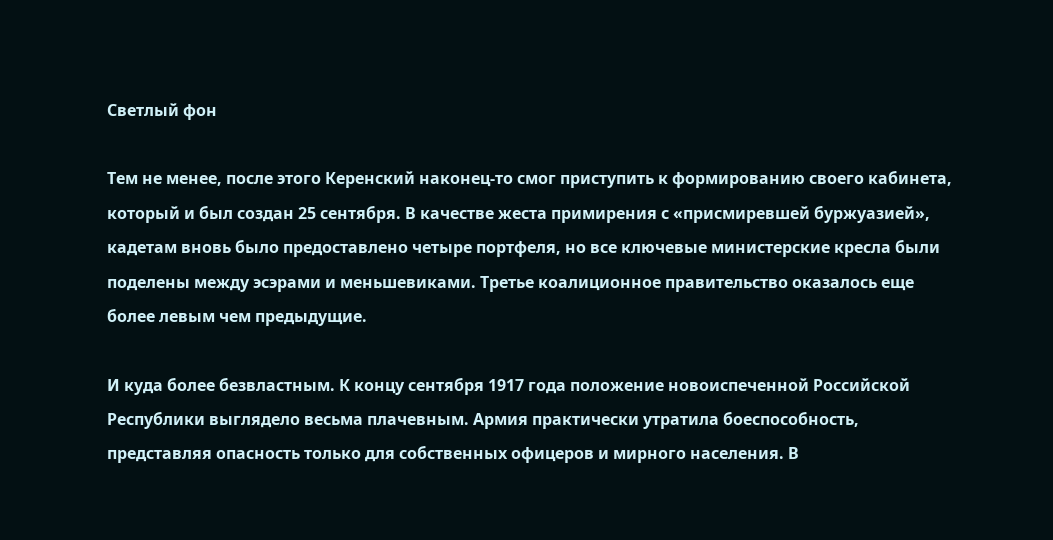Светлый фон

Тем не менее, после этого Керенский наконец-то смог приступить к формированию своего кабинета, который и был создан 25 сентября. В качестве жеста примирения с «присмиревшей буржуазией», кадетам вновь было предоставлено четыре портфеля, но все ключевые министерские кресла были поделены между эсэрами и меньшевиками. Третье коалиционное правительство оказалось еще более левым чем предыдущие.

И куда более безвластным. К концу сентября 1917 года положение новоиспеченной Российской Республики выглядело весьма плачевным. Армия практически утратила боеспособность, представляя опасность только для собственных офицеров и мирного населения. В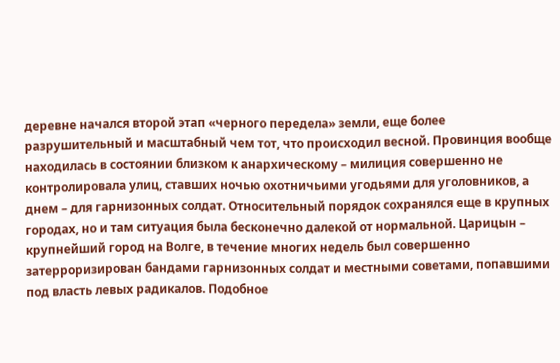деревне начался второй этап «черного передела» земли, еще более разрушительный и масштабный чем тот, что происходил весной. Провинция вообще находилась в состоянии близком к анархическому – милиция совершенно не контролировала улиц, ставших ночью охотничьими угодьями для уголовников, а днем – для гарнизонных солдат. Относительный порядок сохранялся еще в крупных городах, но и там ситуация была бесконечно далекой от нормальной. Царицын – крупнейший город на Волге, в течение многих недель был совершенно затерроризирован бандами гарнизонных солдат и местными советами, попавшими под власть левых радикалов. Подобное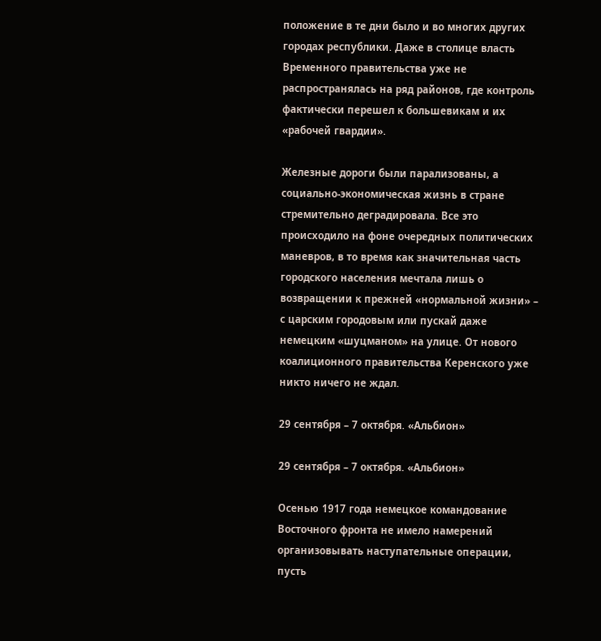положение в те дни было и во многих других городах республики. Даже в столице власть Временного правительства уже не распространялась на ряд районов, где контроль фактически перешел к большевикам и их «рабочей гвардии».

Железные дороги были парализованы, а социально-экономическая жизнь в стране стремительно деградировала. Все это происходило на фоне очередных политических маневров, в то время как значительная часть городского населения мечтала лишь о возвращении к прежней «нормальной жизни» – с царским городовым или пускай даже немецким «шуцманом» на улице. От нового коалиционного правительства Керенского уже никто ничего не ждал.

29 сентября – 7 октября. «Альбион»

29 сентября – 7 октября. «Альбион»

Осенью 1917 года немецкое командование Восточного фронта не имело намерений организовывать наступательные операции, пусть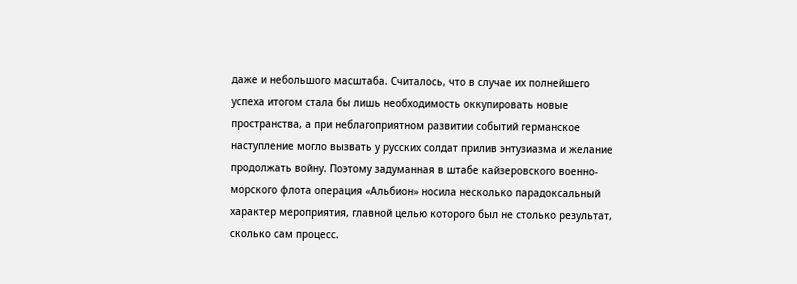даже и небольшого масштаба. Считалось, что в случае их полнейшего успеха итогом стала бы лишь необходимость оккупировать новые пространства, а при неблагоприятном развитии событий германское наступление могло вызвать у русских солдат прилив энтузиазма и желание продолжать войну. Поэтому задуманная в штабе кайзеровского военно-морского флота операция «Альбион» носила несколько парадоксальный характер мероприятия, главной целью которого был не столько результат, сколько сам процесс.